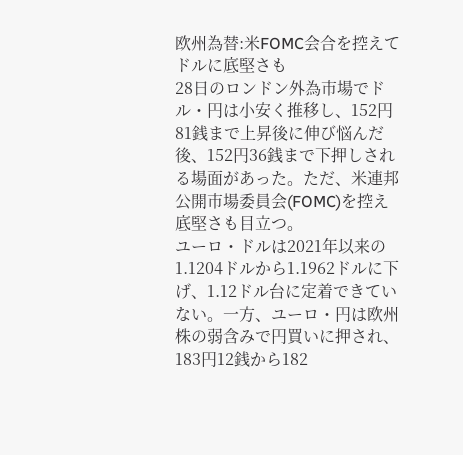欧州為替:米FOMC会合を控えてドルに底堅さも
28日のロンドン外為市場でドル・円は小安く推移し、152円81銭まで上昇後に伸び悩んだ後、152円36銭まで下押しされる場面があった。ただ、米連邦公開市場委員会(FOMC)を控え底堅さも目立つ。
ユーロ・ドルは2021年以来の1.1204ドルから1.1962ドルに下げ、1.12ドル台に定着できていない。一方、ユーロ・円は欧州株の弱含みで円買いに押され、183円12銭から182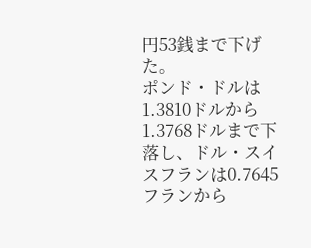円53銭まで下げた。
ポンド・ドルは1.3810ドルから1.3768ドルまで下落し、ドル・スイスフランは0.7645フランから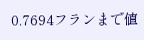0.7694フランまで値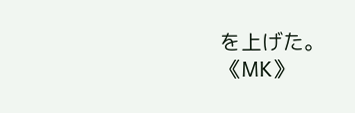を上げた。
《MK》